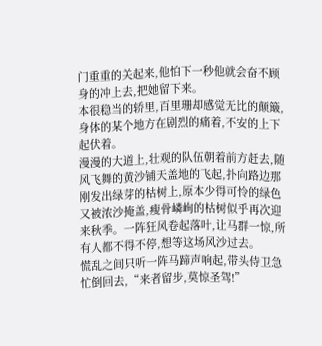门重重的关起来,他怕下一秒他就会奋不顾身的冲上去,把她留下来。
本很稳当的轿里,百里珊却感觉无比的颠簸,身体的某个地方在剧烈的痛着,不安的上下起伏着。
漫漫的大道上,壮观的队伍朝着前方赶去,随风飞舞的黄沙铺天盖地的飞起,扑向路边那刚发出绿芽的枯树上,原本少得可怜的绿色又被浓沙掩盖,瘦骨嶙峋的枯树似乎再次迎来秋季。一阵狂风卷起落叶,让马群一惊,所有人都不得不停,想等这场风沙过去。
慌乱之间只听一阵马蹄声响起,带头侍卫急忙倒回去,“来者留步,莫惊圣驾!”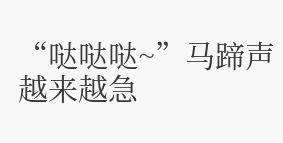“哒哒哒~”马蹄声越来越急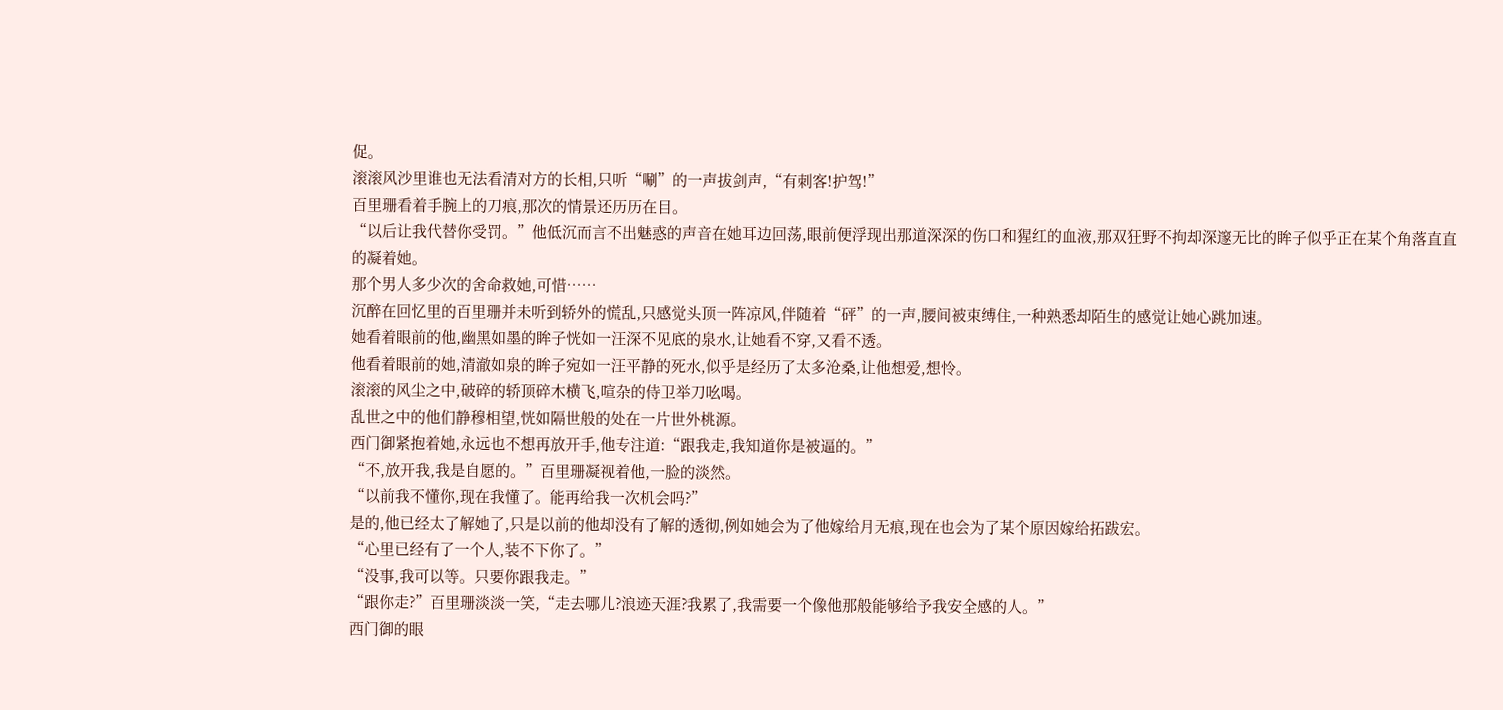促。
滚滚风沙里谁也无法看清对方的长相,只听“唰”的一声拔剑声,“有刺客!护驾!”
百里珊看着手腕上的刀痕,那次的情景还历历在目。
“以后让我代替你受罚。”他低沉而言不出魅惑的声音在她耳边回荡,眼前便浮现出那道深深的伤口和猩红的血液,那双狂野不拘却深邃无比的眸子似乎正在某个角落直直的凝着她。
那个男人多少次的舍命救她,可惜……
沉醉在回忆里的百里珊并未听到轿外的慌乱,只感觉头顶一阵凉风,伴随着“砰”的一声,腰间被束缚住,一种熟悉却陌生的感觉让她心跳加速。
她看着眼前的他,幽黑如墨的眸子恍如一汪深不见底的泉水,让她看不穿,又看不透。
他看着眼前的她,清澈如泉的眸子宛如一汪平静的死水,似乎是经历了太多沧桑,让他想爱,想怜。
滚滚的风尘之中,破碎的轿顶碎木横飞,喧杂的侍卫举刀吆喝。
乱世之中的他们静穆相望,恍如隔世般的处在一片世外桃源。
西门御紧抱着她,永远也不想再放开手,他专注道:“跟我走,我知道你是被逼的。”
“不,放开我,我是自愿的。”百里珊凝视着他,一脸的淡然。
“以前我不懂你,现在我懂了。能再给我一次机会吗?”
是的,他已经太了解她了,只是以前的他却没有了解的透彻,例如她会为了他嫁给月无痕,现在也会为了某个原因嫁给拓跋宏。
“心里已经有了一个人,装不下你了。”
“没事,我可以等。只要你跟我走。”
“跟你走?”百里珊淡淡一笑,“走去哪儿?浪迹天涯?我累了,我需要一个像他那般能够给予我安全感的人。”
西门御的眼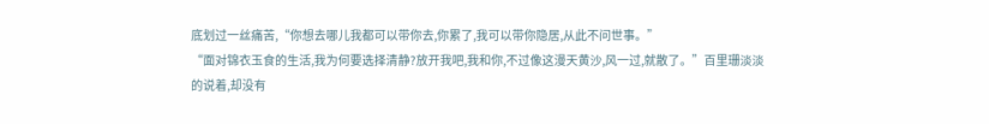底划过一丝痛苦,“你想去哪儿我都可以带你去,你累了,我可以带你隐居,从此不问世事。”
“面对锦衣玉食的生活,我为何要选择清静?放开我吧,我和你,不过像这漫天黄沙,风一过,就散了。”百里珊淡淡的说着,却没有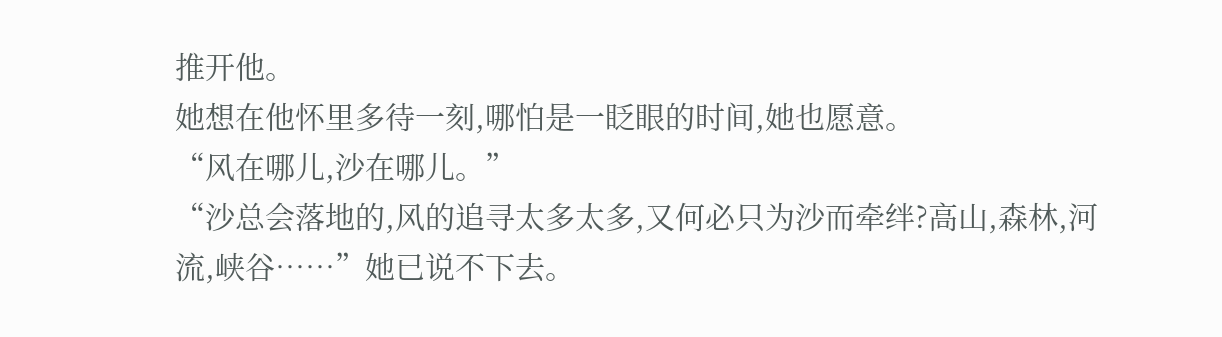推开他。
她想在他怀里多待一刻,哪怕是一眨眼的时间,她也愿意。
“风在哪儿,沙在哪儿。”
“沙总会落地的,风的追寻太多太多,又何必只为沙而牵绊?高山,森林,河流,峡谷……”她已说不下去。